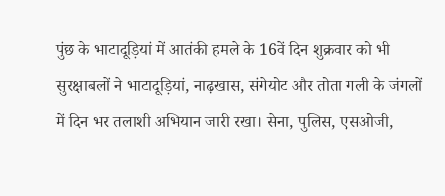पुंछ के भाटादूड़ियां में आतंकी हमले के 16वें दिन शुक्रवार को भी सुरक्षाबलों ने भाटादूड़ियां, नाढ़खास, संगेयोट और तोता गली के जंगलों में दिन भर तलाशी अभियान जारी रखा। सेना, पुलिस, एसओजी,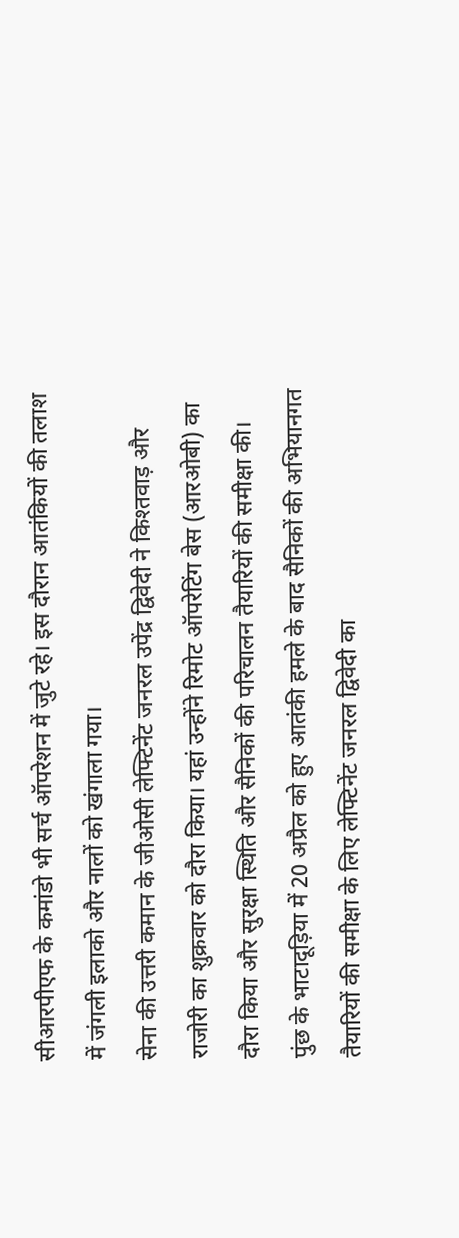सीआरपीएफ के कमांडो भी सर्च ऑपरेशन में जुटे रहे। इस दौरान आतंकियों की तलाश में जंगली इलाको और नालों को खंगाला गया।
सेना की उत्तरी कमान के जीओसी लेफ्टिनेंट जनरल उपेंद्र द्विवेदी ने किश्तवाड़ और राजोरी का शुक्रवार को दौरा किया। यहां उन्होंने रिमोट ऑपरेटिंग बेस (आरओबी) का दौरा किया और सुरक्षा स्थिति और सैनिकों की परिचालन तैयारियों की समीक्षा की।
पुंछ के भाटादूड़िया में 20 अप्रैल को हुए आतंकी हमले के बाद सैनिकों की अभियानगत तैयारियों की समीक्षा के लिए लेफ्टिनेंट जनरल द्विवेदी का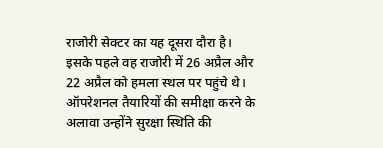राजोरी सेक्टर का यह दूसरा दौरा है। इसके पहले वह राजोरी में 26 अप्रैल और 22 अप्रैल को हमला स्थल पर पहुंचे थे।
ऑपरेशनल तैयारियों की समीक्षा करने के अलावा उन्होंने सुरक्षा स्थिति की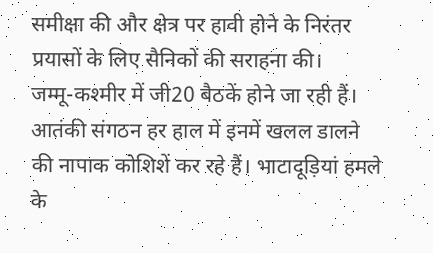समीक्षा की और क्षेत्र पर हावी होने के निरंतर प्रयासों के लिए सैनिकों की सराहना की।
जम्मू-कश्मीर में जी20 बैठकें होने जा रही हैं। आतंकी संगठन हर हाल में इनमें खलल डालने की नापाक कोशिशें कर रहे हैं। भाटादूड़ियां हमले के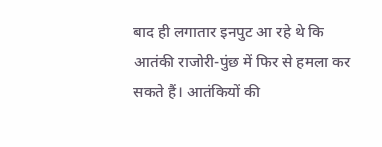बाद ही लगातार इनपुट आ रहे थे कि आतंकी राजोरी-पुंछ में फिर से हमला कर सकते हैं। आतंकियों की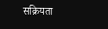सक्रियता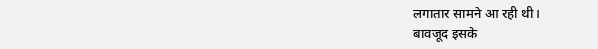लगातार सामने आ रही थी।
बावजूद इसके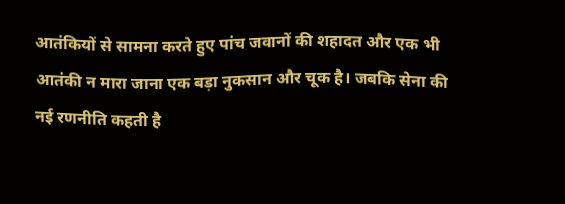आतंकियों से सामना करते हुए पांच जवानों की शहादत और एक भी आतंकी न मारा जाना एक बड़ा नुकसान और चूक है। जबकि सेना की नई रणनीति कहती है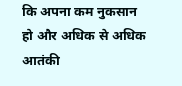कि अपना कम नुकसान हो और अधिक से अधिक आतंकी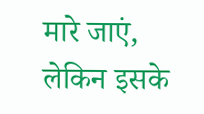मारे जाएं, लेकिन इसके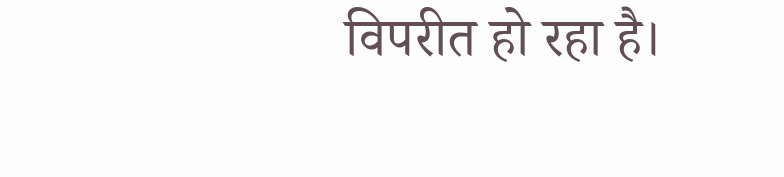विपरीत हो रहा है।